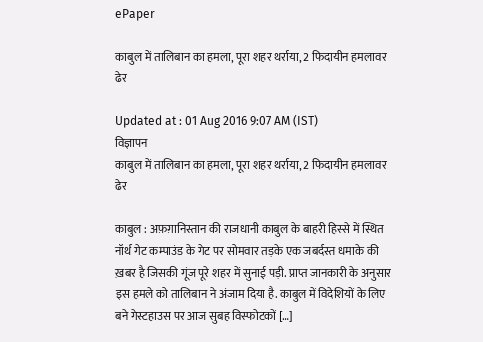ePaper

काबुल में तालिबान का हमला, पूरा शहर थर्राया, 2 फिदायीन हमलावर ढेर

Updated at : 01 Aug 2016 9:07 AM (IST)
विज्ञापन
काबुल में तालिबान का हमला, पूरा शहर थर्राया, 2 फिदायीन हमलावर ढेर

काबुल : अफ़ग़ानिस्तान की राजधानी काबुल के बाहरी हिस्से में स्थित नॉर्थ गेट कम्पाउंड के गेट पर सोमवार तड़के एक जबर्दस्त धमाके की ख़बर है जिसकी गूंज पूरे शहर में सुनाई पड़ी. प्राप्त जानकारी के अनुसार इस हमले को तालिबान ने अंजाम दिया है. काबुल में विदेशियों के लिए बने गेस्टहाउस पर आज सुबह विस्फोटकों […]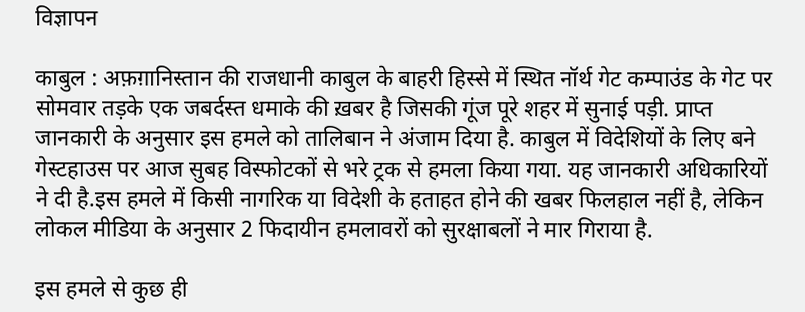विज्ञापन

काबुल : अफ़ग़ानिस्तान की राजधानी काबुल के बाहरी हिस्से में स्थित नॉर्थ गेट कम्पाउंड के गेट पर सोमवार तड़के एक जबर्दस्त धमाके की ख़बर है जिसकी गूंज पूरे शहर में सुनाई पड़ी. प्राप्त जानकारी के अनुसार इस हमले को तालिबान ने अंजाम दिया है. काबुल में विदेशियों के लिए बने गेस्टहाउस पर आज सुबह विस्फोटकों से भरे ट्रक से हमला किया गया. यह जानकारी अधिकारियों ने दी है.इस हमले में किसी नागरिक या विदेशी के हताहत होने की खबर फिलहाल नहीं है, लेकिन लोकल मीडिया के अनुसार 2 फिदायीन हमलावरों को सुरक्षाबलों ने मार गिराया है.

इस हमले से कुछ ही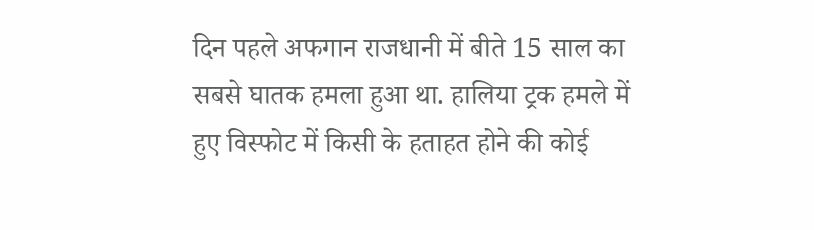दिन पहले अफगान राजधानी में बीते 15 साल का सबसे घातक हमला हुआ था. हालिया ट्रक हमले में हुए विस्फोट में किसी के हताहत होने की कोई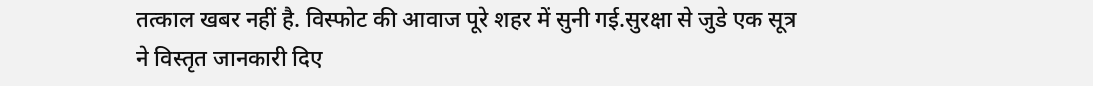तत्काल खबर नहीं है. विस्फोट की आवाज पूरे शहर में सुनी गई.सुरक्षा से जुडे एक सूत्र ने विस्तृत जानकारी दिए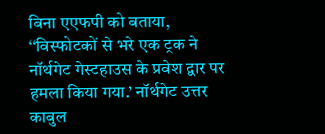बिना एएफपी को बताया, ‘‘विस्फोटकों से भरे एक ट्रक ने नॉर्थगेट गेस्टहाउस के प्रवेश द्वार पर हमला किया गया.’ नॉर्थगेट उत्तर काबुल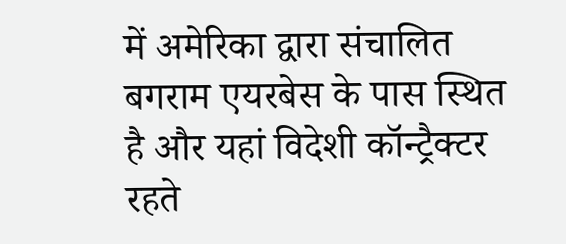में अमेरिका द्वारा संचालित बगराम एयरबेस के पास स्थित है और यहां विदेशी कॉन्ट्रैक्टर रहते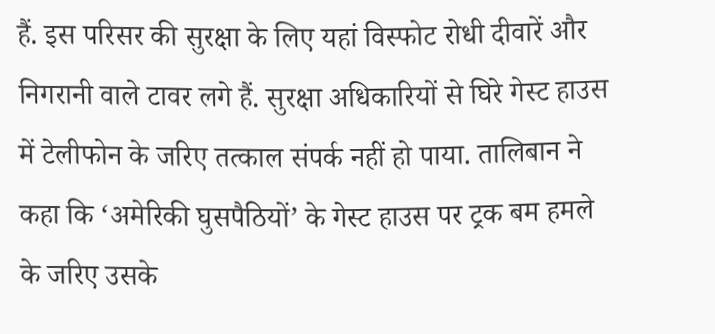हैं. इस परिसर की सुरक्षा के लिए यहां विस्फोट रोधी दीवारें और निगरानी वाले टावर लगे हैं. सुरक्षा अधिकारियों से घिरे गेस्ट हाउस में टेलीफोन के जरिए तत्काल संपर्क नहीं हो पाया. तालिबान ने कहा कि ‘अमेरिकी घुसपैठियों’ के गेस्ट हाउस पर ट्रक बम हमले के जरिए उसके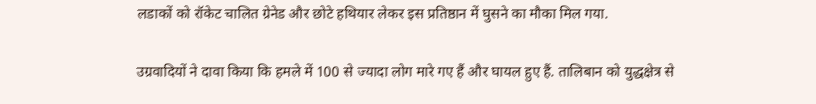लडाकों को रॉकेट चालित ग्रेनेड और छोटे हथियार लेकर इस प्रतिष्ठान में घुसने का मौका मिल गया.

उग्रवादियों ने दावा किया कि हमले में 100 से ज्यादा लोग मारे गए हैं और घायल हुए हैं. तालिबान को युद्धक्षेत्र से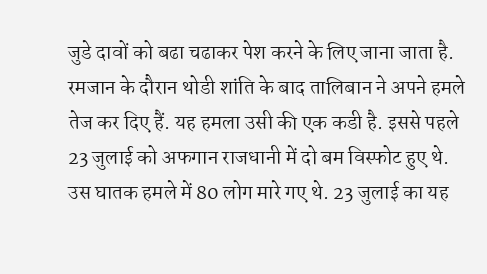जुडे दावों को बढा चढाकर पेश करने के लिए जाना जाता है. रमजान के दौरान थोडी शांति के बाद तालिबान ने अपने हमले तेज कर दिए हैं. यह हमला उसी की एक कडी है. इससे पहले 23 जुलाई को अफगान राजधानी में दो बम विस्फोट हुए थे. उस घातक हमले में 80 लोग मारे गए थे. 23 जुलाई का यह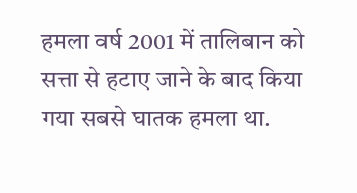हमला वर्ष 2001 में तालिबान को सत्ता से हटाए जाने के बाद किया गया सबसे घातक हमला था.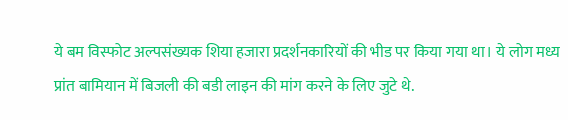ये बम विस्फोट अल्पसंख्यक शिया हजारा प्रदर्शनकारियों की भीड पर किया गया था। ये लोग मध्य प्रांत बामियान में बिजली की बडी लाइन की मांग करने के लिए जुटे थे.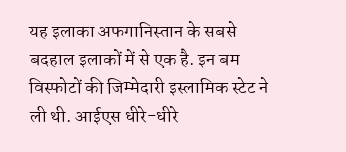यह इलाका अफगानिस्तान के सबसे बदहाल इलाकों में से एक है. इन बम विस्फोटों की जिम्मेदारी इस्लामिक स्टेट ने ली थी. आईएस धीरे-धीरे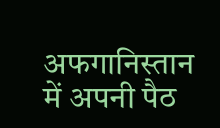अफगानिस्तान में अपनी पैठ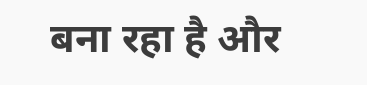बना रहा है और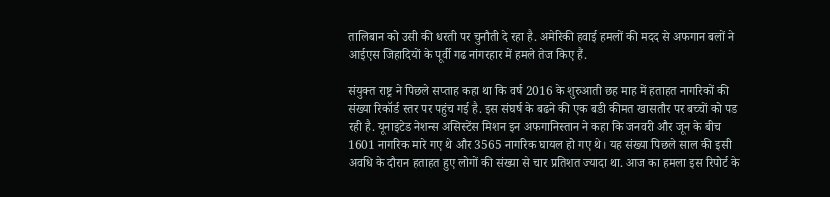तालिबान को उसी की धरती पर चुनौती दे रहा है. अमेरिकी हवाई हमलों की मदद से अफगान बलों ने आईएस जिहादियों के पूर्वी गढ नांगरहार में हमले तेज किए हैं.

संयुक्त राष्ट्र ने पिछले सप्ताह कहा था कि वर्ष 2016 के शुरुआती छह माह में हताहत नागरिकों की संख्या रिकॉर्ड स्तर पर पहुंच गई है. इस संघर्ष के बढने की एक बडी कीमत खासतौर पर बच्चों को पड रही है. यूनाइटेड नेशन्स असिस्टेंस मिशन इन अफगानिस्तान ने कहा कि जनवरी और जून के बीच 1601 नागरिक मारे गए थे और 3565 नागरिक घायल हो गए थे। यह संख्या पिछले साल की इसी अवधि के दौरान हताहत हुए लोगों की संख्या से चार प्रतिशत ज्यादा था. आज का हमला इस रिपोर्ट के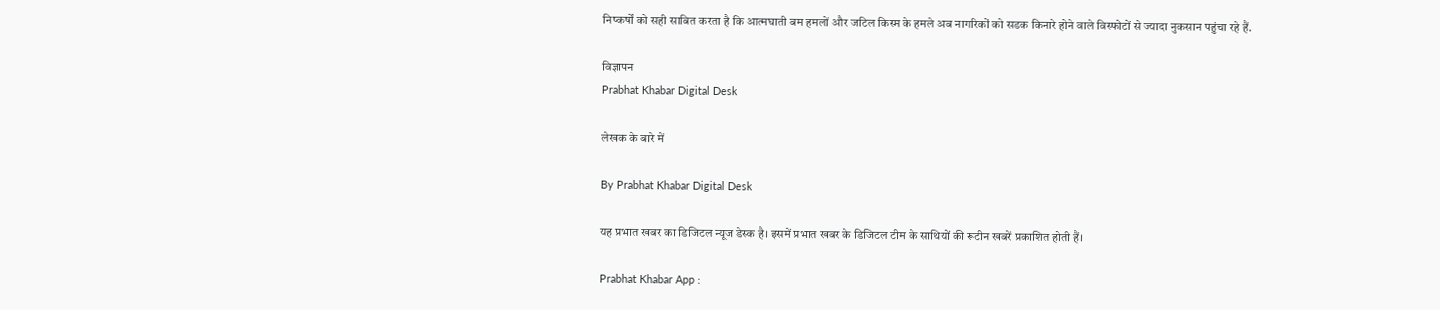निष्कर्षों को सही साबित करता है कि आत्मघाती बम हमलों और जटिल किस्म के हमले अब नागरिकों को सडक किनारे होने वाले विस्फोटों से ज्यादा नुकसान पहुंचा रहे हैं.

विज्ञापन
Prabhat Khabar Digital Desk

लेखक के बारे में

By Prabhat Khabar Digital Desk

यह प्रभात खबर का डिजिटल न्यूज डेस्क है। इसमें प्रभात खबर के डिजिटल टीम के साथियों की रूटीन खबरें प्रकाशित होती हैं।

Prabhat Khabar App :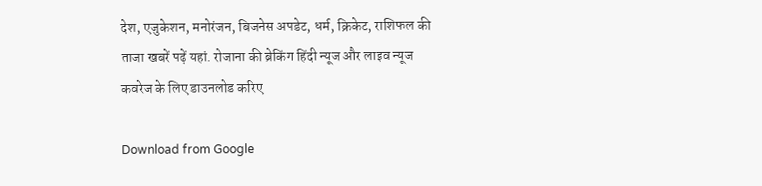देश, एजुकेशन, मनोरंजन, बिजनेस अपडेट, धर्म, क्रिकेट, राशिफल की ताजा खबरें पढ़ें यहां. रोजाना की ब्रेकिंग हिंदी न्यूज और लाइव न्यूज कवरेज के लिए डाउनलोड करिए

Download from Google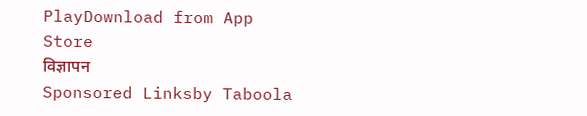PlayDownload from App Store
विज्ञापन
Sponsored Linksby Taboola